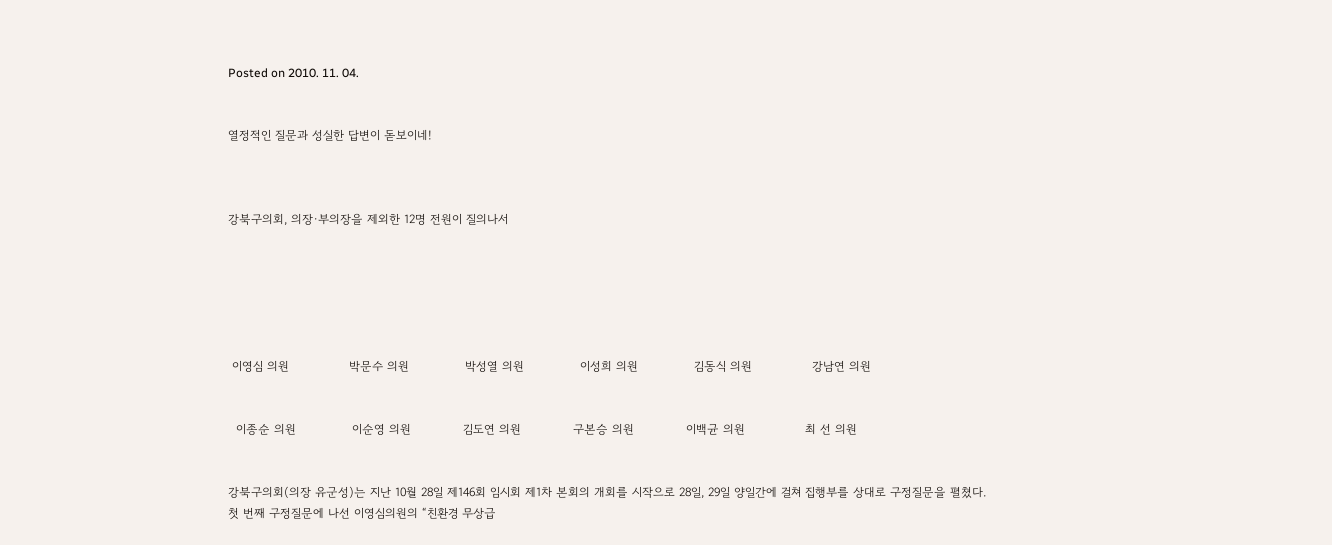Posted on 2010. 11. 04.


열정적인 질문과 성실한 답변이 돋보이네!



강북구의회, 의장·부의장을 제외한 12명 전원이 질의나서






 이영심 의원               박문수 의원              박성열 의원              이성희 의원              김동식 의원               강남연 의원


  이종순 의원              이순영 의원             김도연 의원             구본승 의원             이백균 의원               최 선 의원


강북구의회(의장 유군성)는 지난 10월 28일 제146회 임시회 제1차 본회의 개회를 시작으로 28일, 29일 양일간에 걸쳐 집행부를 상대로 구정질문을 펼쳤다.
첫 번째 구정질문에 나선 이영심의원의 “친환경 무상급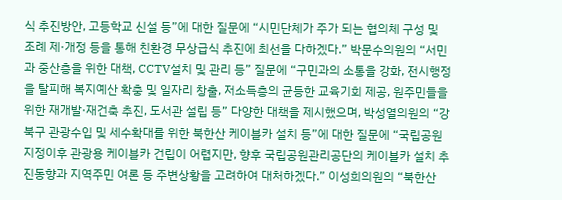식 추진방안, 고등학교 신설 등”에 대한 질문에 “시민단체가 주가 되는 협의체 구성 및 조례 제·개정 등을 통해 친환경 무상급식 추진에 최선을 다하겠다.” 박문수의원의 “서민과 중산층을 위한 대책, CCTV설치 및 관리 등” 질문에 “구민과의 소통을 강화, 전시행정을 탈피해 복지예산 확충 및 일자리 창출, 저소득층의 균등한 교육기회 제공, 원주민들을 위한 재개발·재건축 추진, 도서관 설립 등” 다양한 대책을 제시했으며, 박성열의원의 “강북구 관광수입 및 세수확대를 위한 북한산 케이블카 설치 등”에 대한 질문에 “국립공원 지정이후 관광용 케이블카 건립이 어렵지만, 향후 국립공원관리공단의 케이블카 설치 추진동향과 지역주민 여론 등 주변상황을 고려하여 대처하겠다.” 이성희의원의 “북한산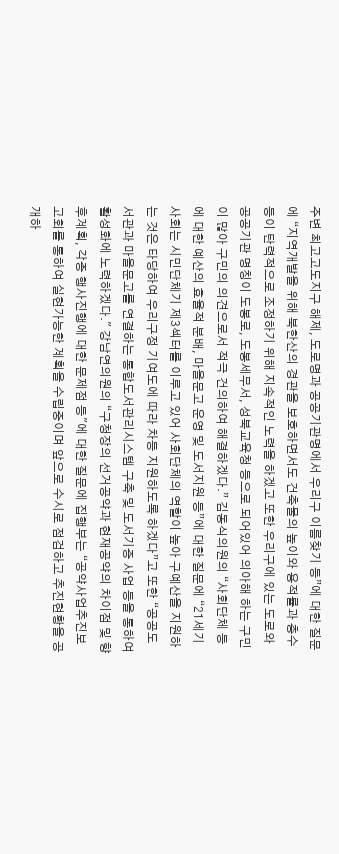주변 최고고도지구 해제, 도로명과 공공기관명에서 우리구 이름찾기 등”에 대한 질문에 “지역개발을 위해 북한산의 경관을 보호하면서도 건축물의 높이와 용적률과 층수 등이 탄력적으로 조정하기 위해 지속적인 노력을 하겠고 또한 우리구에 있는 도로와 공공기관 명칭이 도봉로, 도봉세무서, 성북교육청 등으로 되어있어 의아해 하는 구민이 많아 구민의 의견으로서 적극 건의하여 해결하겠다.” 김동식의원의 “사회단체 등에 대한 예산의 효율적 분배, 마을문고 운영 및 도서지원 등”에 대한 질문에 “21세기 사회는 시민단체기 제3섹터를 이루고 있어 사회단체의 역할이 높아 구예산을 지원하는 것은 타당하여 우리구정 기여도에 따라 차등 지원하도록 하겠다”고 또한 “공공도서관과 마을문고를 연결하는 통합도서관리시스템 구축 및 도서기증 사업 등을 통하여 활성화에 노력하겠다." 강남연의원의 “구청장의 선거공약과 현재공약의 차이점 및 향후계획, 각종 행사진행에 대한 문제점 등"에 대한 질문에 집행부는 “공약사업추진보고회를 통하여 실현가능한 계획을 수립중이며 앞으로 수시로 점검하고 추진현황을 공개하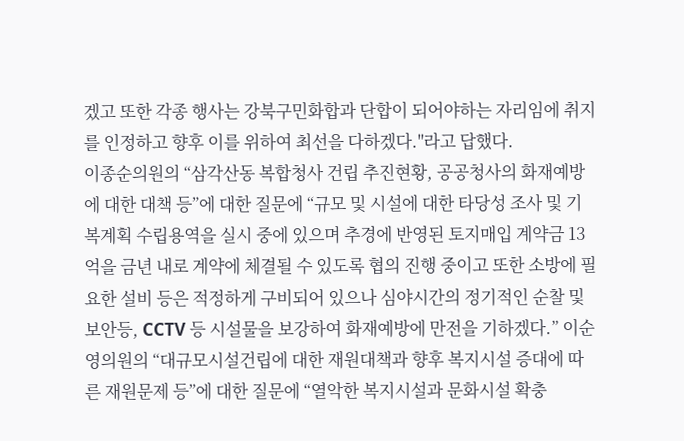겠고 또한 각종 행사는 강북구민화합과 단합이 되어야하는 자리임에 취지를 인정하고 향후 이를 위하여 최선을 다하겠다."라고 답했다.
이종순의원의 “삼각산동 복합청사 건립 추진현황, 공공청사의 화재예방에 대한 대책 등”에 대한 질문에 “규모 및 시설에 대한 타당성 조사 및 기복계획 수립용역을 실시 중에 있으며 추경에 반영된 토지매입 계약금 13억을 금년 내로 계약에 체결될 수 있도록 협의 진행 중이고 또한 소방에 필요한 설비 등은 적정하게 구비되어 있으나 심야시간의 정기적인 순찰 및 보안등, CCTV 등 시설물을 보강하여 화재예방에 만전을 기하겠다.” 이순영의원의 “대규모시설건립에 대한 재원대책과 향후 복지시설 증대에 따른 재원문제 등”에 대한 질문에 “열악한 복지시설과 문화시설 확충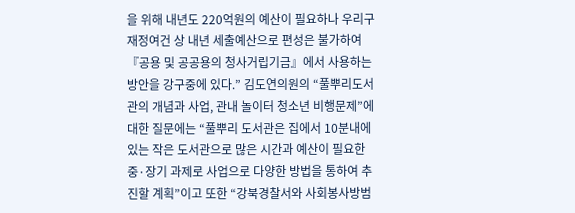을 위해 내년도 220억원의 예산이 필요하나 우리구 재정여건 상 내년 세출예산으로 편성은 불가하여 『공용 및 공공용의 청사거립기금』에서 사용하는 방안을 강구중에 있다.” 김도연의원의 “풀뿌리도서관의 개념과 사업, 관내 놀이터 청소년 비행문제”에 대한 질문에는 “풀뿌리 도서관은 집에서 10분내에 있는 작은 도서관으로 많은 시간과 예산이 필요한 중·장기 과제로 사업으로 다양한 방법을 통하여 추진할 계획”이고 또한 “강북경찰서와 사회봉사방범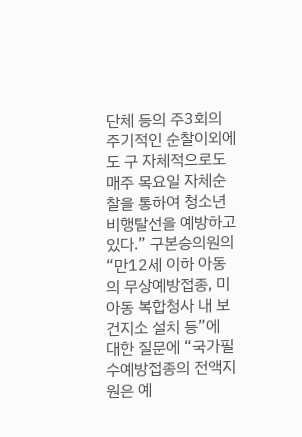단체 등의 주3회의 주기적인 순찰이외에도 구 자체적으로도 매주 목요일 자체순찰을 통하여 청소년 비행탈선을 예방하고 있다.” 구본승의원의 “만12세 이하 아동의 무상예방접종, 미아동 복합청사 내 보건지소 설치 등”에 대한 질문에 “국가필수예방접종의 전액지원은 예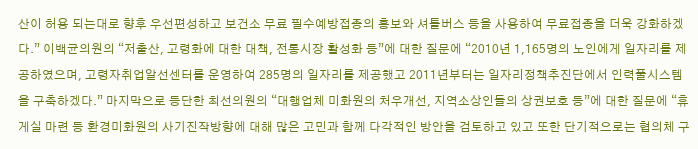산이 허용 되는대로 향후 우선편성하고 보건소 무료 필수예방접종의 홍보와 셔틀버스 등을 사용하여 무료접종을 더욱 강화하겠다.” 이백균의원의 “저출산, 고령화에 대한 대책, 전통시장 활성화 등”에 대한 질문에 “2010년 1,165명의 노인에게 일자리를 제공하였으며, 고령자취업알선센터를 운영하여 285명의 일자리를 제공했고 2011년부터는 일자리정책추진단에서 인력풀시스템을 구축하겠다.” 마지막으로 등단한 최선의원의 “대행업체 미화원의 처우개선, 지역소상인들의 상권보호 등”에 대한 질문에 “휴게실 마련 등 환경미화원의 사기진작방향에 대해 많은 고민과 함께 다각적인 방안을 검토하고 있고 또한 단기적으로는 협의체 구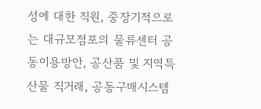성에 대한 직원, 중장기적으로는 대규모점포의 물류센터 공동이용방안, 공산품 및 지역특산물 직거래, 공동구매시스템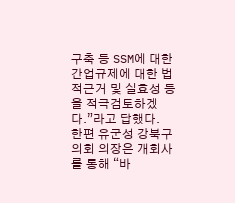구축 등 SSM에 대한 간업규제에 대한 법적근거 및 실효성 등을 적극검토하겠다.”라고 답했다.
한편 유군성 강북구의회 의장은 개회사를 통해 “바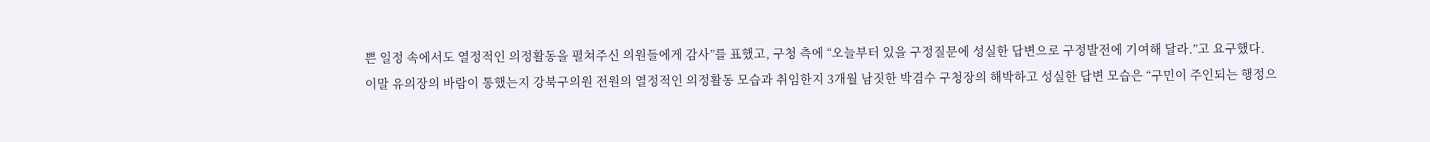쁜 일정 속에서도 열정적인 의정활동을 펼쳐주신 의원들에게 감사”를 표했고, 구청 측에 “오늘부터 있을 구정질문에 성실한 답변으로 구정발전에 기여해 달라.”고 요구했다.
이말 유의장의 바람이 통했는지 강북구의원 전원의 열정적인 의정활동 모습과 취임한지 3개월 남짓한 박겸수 구청장의 해박하고 성실한 답변 모습은 “구민이 주인되는 행정으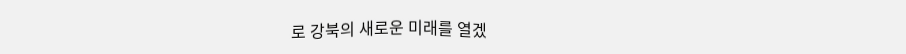로 강북의 새로운 미래를 열겠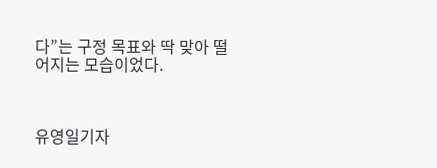다”는 구정 목표와 딱 맞아 떨어지는 모습이었다.



유영일기자